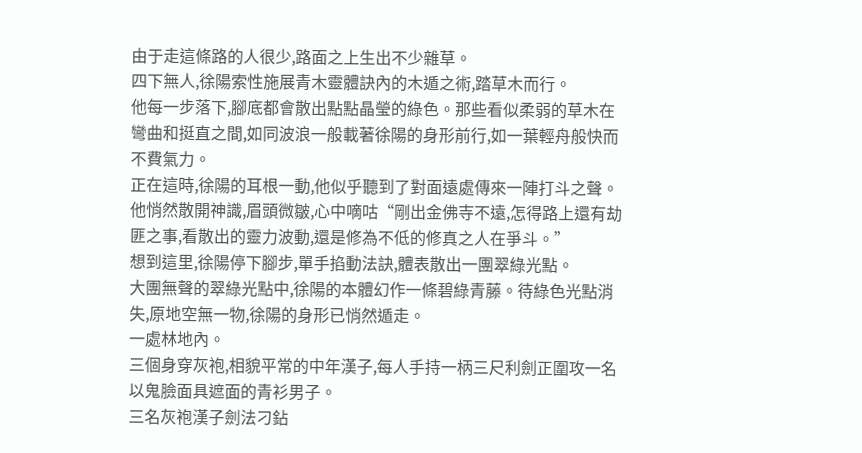由于走這條路的人很少,路面之上生出不少雜草。
四下無人,徐陽索性施展青木靈體訣內的木遁之術,踏草木而行。
他每一步落下,腳底都會散出點點晶瑩的綠色。那些看似柔弱的草木在彎曲和挺直之間,如同波浪一般載著徐陽的身形前行,如一葉輕舟般快而不費氣力。
正在這時,徐陽的耳根一動,他似乎聽到了對面遠處傳來一陣打斗之聲。
他悄然散開神識,眉頭微皺,心中嘀咕“剛出金佛寺不遠,怎得路上還有劫匪之事,看散出的靈力波動,還是修為不低的修真之人在爭斗。”
想到這里,徐陽停下腳步,單手掐動法訣,體表散出一團翠綠光點。
大團無聲的翠綠光點中,徐陽的本體幻作一條碧綠青藤。待綠色光點消失,原地空無一物,徐陽的身形已悄然遁走。
一處林地內。
三個身穿灰袍,相貌平常的中年漢子,每人手持一柄三尺利劍正圍攻一名以鬼臉面具遮面的青衫男子。
三名灰袍漢子劍法刁鉆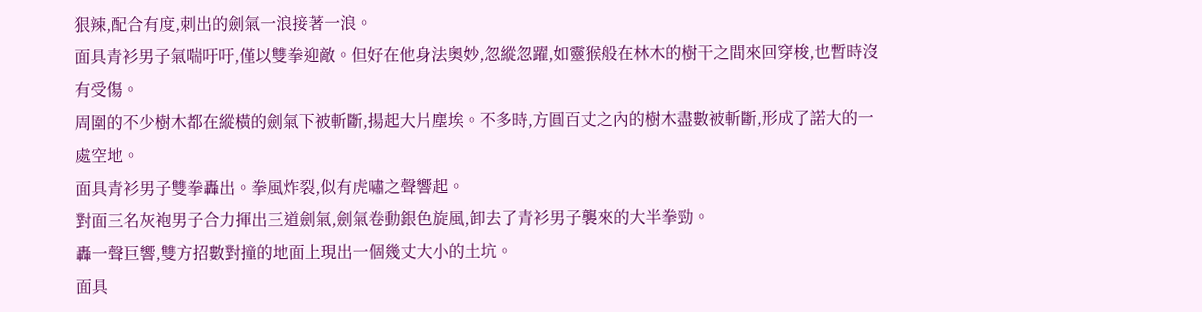狠辣,配合有度,刺出的劍氣一浪接著一浪。
面具青衫男子氣喘吁吁,僅以雙拳迎敵。但好在他身法奧妙,忽縱忽躍,如靈猴般在林木的樹干之間來回穿梭,也暫時沒有受傷。
周圍的不少樹木都在縱橫的劍氣下被斬斷,揚起大片塵埃。不多時,方圓百丈之內的樹木盡數被斬斷,形成了諾大的一處空地。
面具青衫男子雙拳轟出。拳風炸裂,似有虎嘯之聲響起。
對面三名灰袍男子合力揮出三道劍氣,劍氣卷動銀色旋風,卸去了青衫男子襲來的大半拳勁。
轟一聲巨響,雙方招數對撞的地面上現出一個幾丈大小的土坑。
面具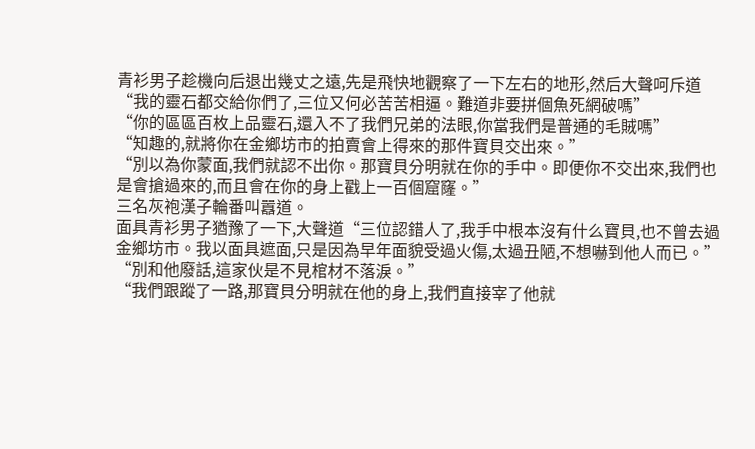青衫男子趁機向后退出幾丈之遠,先是飛快地觀察了一下左右的地形,然后大聲呵斥道“我的靈石都交給你們了,三位又何必苦苦相逼。難道非要拼個魚死網破嗎”
“你的區區百枚上品靈石,還入不了我們兄弟的法眼,你當我們是普通的毛賊嗎”
“知趣的,就將你在金鄉坊市的拍賣會上得來的那件寶貝交出來。”
“別以為你蒙面,我們就認不出你。那寶貝分明就在你的手中。即便你不交出來,我們也是會搶過來的,而且會在你的身上戳上一百個窟窿。”
三名灰袍漢子輪番叫囂道。
面具青衫男子猶豫了一下,大聲道“三位認錯人了,我手中根本沒有什么寶貝,也不曾去過金鄉坊市。我以面具遮面,只是因為早年面貌受過火傷,太過丑陋,不想嚇到他人而已。”
“別和他廢話,這家伙是不見棺材不落淚。”
“我們跟蹤了一路,那寶貝分明就在他的身上,我們直接宰了他就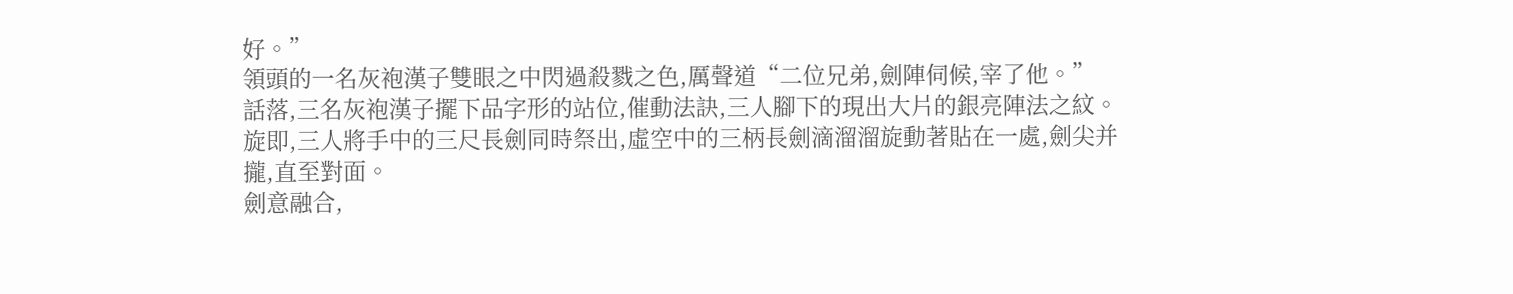好。”
領頭的一名灰袍漢子雙眼之中閃過殺戮之色,厲聲道“二位兄弟,劍陣伺候,宰了他。”
話落,三名灰袍漢子擺下品字形的站位,催動法訣,三人腳下的現出大片的銀亮陣法之紋。
旋即,三人將手中的三尺長劍同時祭出,虛空中的三柄長劍滴溜溜旋動著貼在一處,劍尖并攏,直至對面。
劍意融合,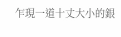乍現一道十丈大小的銀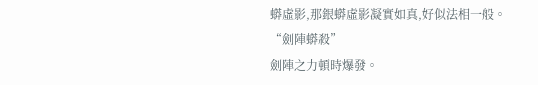蟒虛影,那銀蟒虛影凝實如真,好似法相一般。
“劍陣蟒殺”
劍陣之力頓時爆發。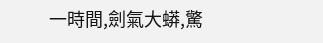一時間,劍氣大蟒,驚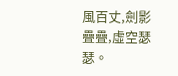風百丈,劍影疊疊,虛空瑟瑟。